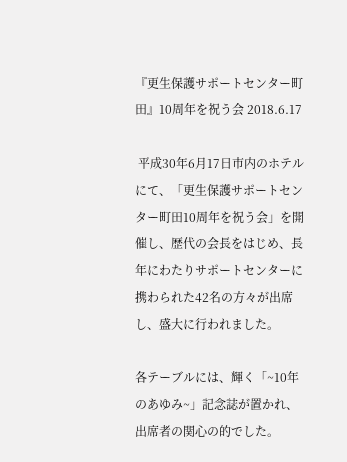『更生保護サポートセンター町田』10周年を祝う会 2018.6.17

 平成30年6月17日市内のホテルにて、「更生保護サポートセンター町田10周年を祝う会」を開催し、歴代の会長をはじめ、長年にわたりサポートセンターに携わられた42名の方々が出席し、盛大に行われました。

各テーブルには、輝く「~10年のあゆみ~」記念誌が置かれ、出席者の関心の的でした。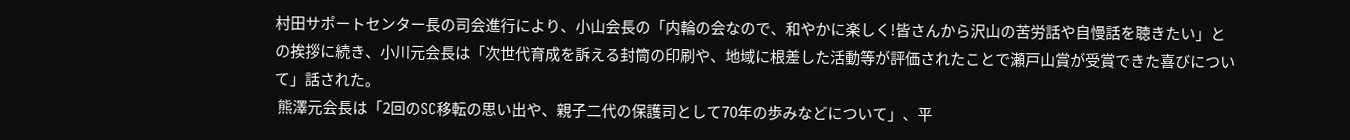村田サポートセンター長の司会進行により、小山会長の「内輪の会なので、和やかに楽しく!皆さんから沢山の苦労話や自慢話を聴きたい」との挨拶に続き、小川元会長は「次世代育成を訴える封筒の印刷や、地域に根差した活動等が評価されたことで瀬戸山賞が受賞できた喜びについて」話された。
 熊澤元会長は「2回のSC移転の思い出や、親子二代の保護司として70年の歩みなどについて」、平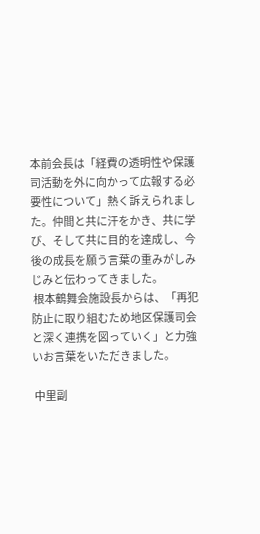本前会長は「経費の透明性や保護司活動を外に向かって広報する必要性について」熱く訴えられました。仲間と共に汗をかき、共に学び、そして共に目的を達成し、今後の成長を願う言葉の重みがしみじみと伝わってきました。
 根本鶴舞会施設長からは、「再犯防止に取り組むため地区保護司会と深く連携を図っていく」と力強いお言葉をいただきました。

 中里副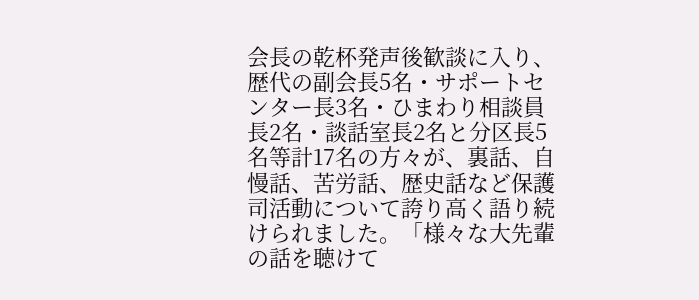会長の乾杯発声後歓談に入り、歴代の副会長5名・サポートセンター長3名・ひまわり相談員長2名・談話室長2名と分区長5名等計17名の方々が、裏話、自慢話、苦労話、歴史話など保護司活動について誇り高く語り続けられました。「様々な大先輩の話を聴けて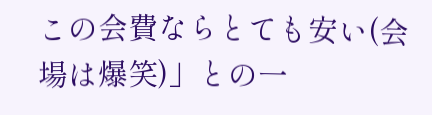この会費ならとても安い(会場は爆笑)」との一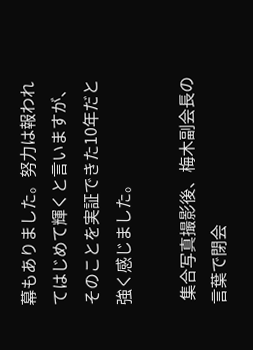幕もありました。努力は報われてはじめて輝くと言いますが、そのことを実証できた10年だと強く感じました。

 集合写真撮影後、梅木副会長の言葉で閉会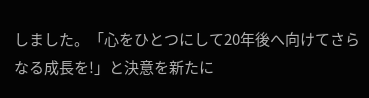しました。「心をひとつにして20年後へ向けてさらなる成長を!」と決意を新たに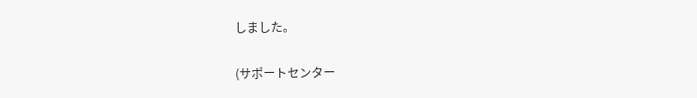しました。

(サポートセンター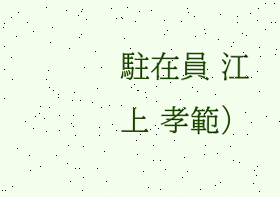駐在員 江上 孝範)